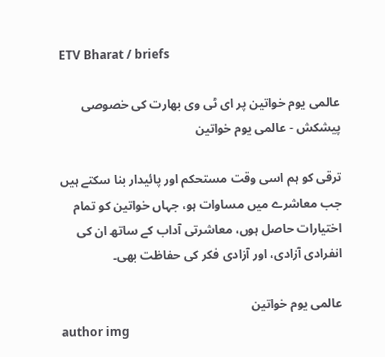ETV Bharat / briefs

عالمی یوم خواتین پر ای ٹی وی بھارت کی خصوصی پیشکش - عالمی یوم خواتین

ترقی کو ہم اسی وقت مستحکم اور پائیدار بنا سکتے ہیں جب معاشرے میں مساوات ہو، جہاں خواتین کو تمام اختیارات حاصل ہوں، معاشرتی آداب کے ساتھ ان کی انفرادی آزادی، اور آزادی فکر کی حفاظت بھی۔

عالمی یوم خواتین
author img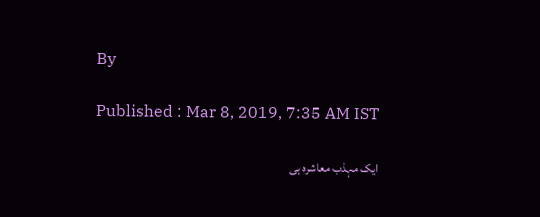By

Published : Mar 8, 2019, 7:35 AM IST

ایک مہذب معاشرہ ہی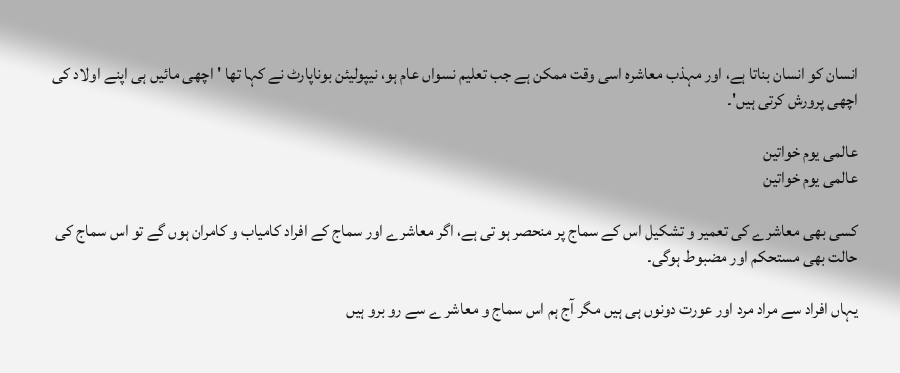انسان کو انسان بناتا ہے، اور مہذب معاشرہ اسی وقت ممکن ہے جب تعلیم نسواں عام ہو، نیپولیئن بوناپارٹ نے کہا تھا 'اچھی مائیں ہی اپنے اولاد کی اچھی پرورش کرتی ہیں'۔

عالمی یوم خواتین
عالمی یوم خواتین

کسی بھی معاشرے کی تعمیر و تشکیل اس کے سماج پر منحصر ہو تی ہے، اگر معاشرے اور سماج کے افراد کامیاب و کامران ہوں گے تو اس سماج کی حالت بھی مستحکم اور مضبوط ہوگی۔

یہاں افراد سے مراد مرد اور عورت دونوں ہی ہیں مگر آج ہم اس سماج و معاشر ے سے رو برو ہیں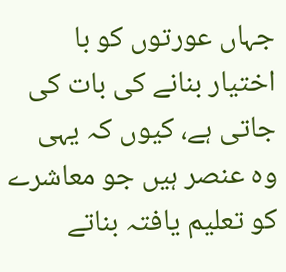جہاں عورتوں کو با اختیار بنانے کی بات کی جاتی ہے، کیوں کہ یہی وہ عنصر ہیں جو معاشرے کو تعلیم یافتہ بناتے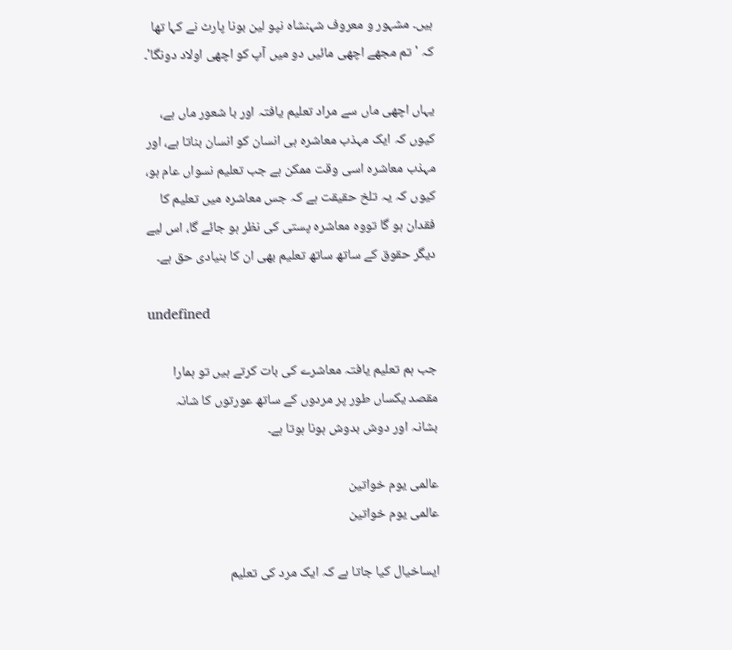ہیں۔ مشہور و معروف شہنشاہ نپو لین بونا پارٹ نے کہا تھا کہ 'تم مجھے اچھی مائیں دو میں آپ کو اچھی اولاد دونگا'۔

یہاں اچھی ماں سے مراد تعلیم یافتہ اور با شعور ماں ہے، کیوں کہ ایک مہذب معاشرہ ہی انسان کو انسان بناتا ہے، اور مہذب معاشرہ اسی وقت ممکن ہے جب تعلیم نسواں عام ہو، کیوں کہ یہ تلخ حقیقت ہے کہ جس معاشرہ میں تعلیم کا فقدان ہو گا تووہ معاشرہ پستی کی نظر ہو جائے گا، اس لیے دیگر حقوق کے ساتھ ساتھ تعلیم بھی ان کا بنیادی حق ہے۔

undefined

جب ہم تعلیم یافتہ معاشرے کی بات کرتے ہیں تو ہمارا مقصد یکساں طور پر مردوں کے ساتھ عورتوں کا شانہ بشانہ اور دوش بدوش ہونا ہوتا ہے۔

عالمی یوم خواتین
عالمی یوم خواتین

ایساخیال کیا جاتا ہے کہ ایک مرد کی تعلیم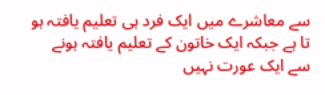سے معاشرے میں ایک فرد ہی تعلیم یافتہ ہو تا ہے جبکہ ایک خاتون کے تعلیم یافتہ ہونے سے ایک عورت نہیں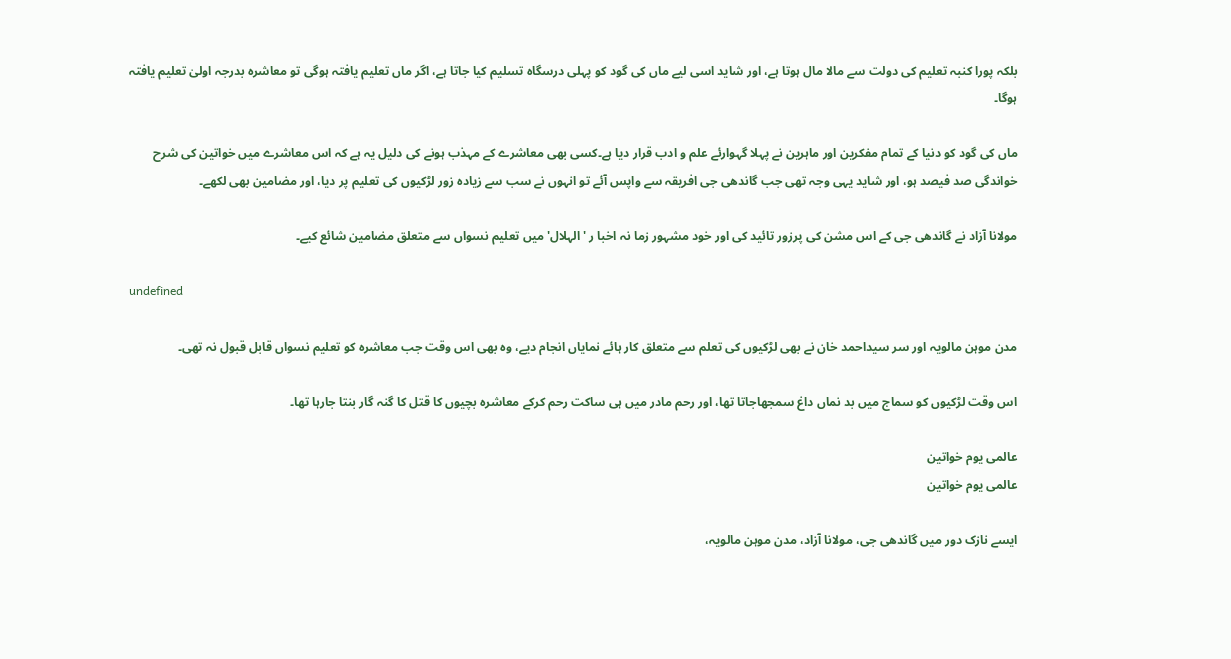بلکہ پورا کنبہ تعلیم کی دولت سے مالا مال ہوتا ہے، اور شاید اسی لیے ماں کی گود کو پہلی درسگاہ تسلیم کیا جاتا ہے، اگر ماں تعلیم یافتہ ہوگی تو معاشرہ بدرجہ اولیٰ تعلیم یافتہ ہوگا۔

ماں کی گود کو دنیا کے تمام مفکرین اور ماہرین نے پہلا گہوارئے علم و ادب قرار دیا ہے۔کسی بھی معاشرے کے مہذب ہونے کی دلیل یہ ہے کہ اس معاشرے میں خواتین کی شرح خواندگی صد فیصد ہو، اور شاید یہی وجہ تھی جب گاندھی جی افریقہ سے واپس آئے تو انہوں نے سب سے زیادہ زور لڑکیوں کی تعلیم پر دیا، اور مضامین بھی لکھے۔

مولانا آزاد نے گاندھی جی کے اس مشن کی پرزور تائید کی اور خود مشہور زما نہ اخبا ر 'الہلال' میں تعلیم نسواں سے متعلق مضامین شائع کیے۔

undefined

مدن موہن مالویہ اور سر سیداحمد خان نے بھی لڑکیوں کی تعلم سے متعلق کار ہائے نمایاں انجام دیے، وہ بھی اس وقت جب معاشرہ کو تعلیم نسواں قابل قبول نہ تھی۔

اس وقت لڑکیوں کو سماج میں بد نماں داغ سمجھاجاتا تھا، اور رحم مادر میں ہی ساکت رحم کرکے معاشرہ بچیوں کا قتل کا گنہ گار بنتا جارہا تھا۔

عالمی یوم خواتین
عالمی یوم خواتین

ایسے نازک دور میں گاندھی جی، مولانا آزاد، مدن موہن مالویہ،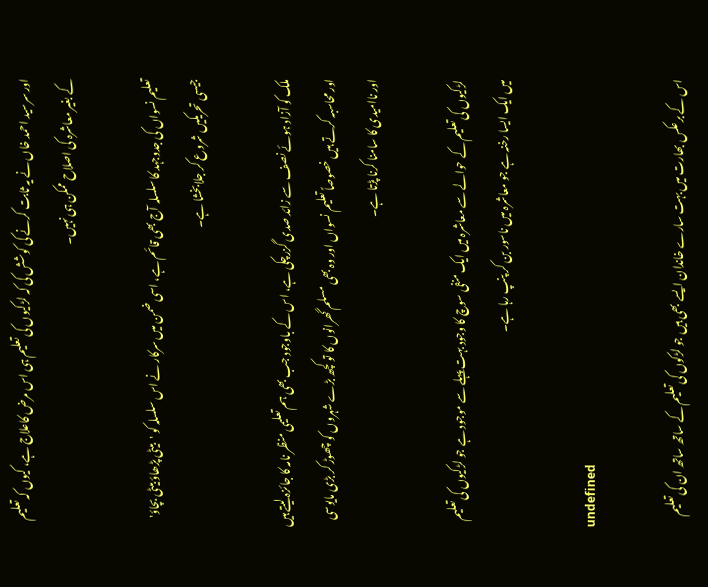اور سرسید احمد خاں نے یہ ثابت کرنے کی کوشش کی کہ لڑکیوں کی تعلیم ہی اس مرض کاعلاج ہے، کیوں کہ تعلیم کے بغیر معاشرہ کی اصلاح ممکن ہی نہیں۔

تعلیم نسواں کی جدوجہد کا سلسلہ آج بھی قائم ہے، اسی ضمن میں سرکار نے اس سلسلہ کو 'بیٹی پڑھاؤ بیٹی بچاؤ' جیسی تحریکیں شروع کر جلابخشا ہے۔

ملک کو آزاد ہوئے نصف سے زائد صدی گزرچکی ہے، اس کے باوجود جب بھی ہم تعلیمی منظر نامہ کا جائزہ لیتے ہیں اور محاسبہ کرتے ہیں خصوصاً تعلیم نسواں اور وہ بھی مسلم گھرانوں کا تو کچھ بڑے شہروں کو چھوڑ کر بڑی مایوسی اور ناامیدی کا سامنا کرنا پڑتا ہے۔

لڑکیوں کی تعلیم کے حوالے سے معاشرہ میں ایک منفی سوچ کا وجود بہت پہلے سے موجود ہے جو لڑکیوں کی تعلیم میں ایک ایسا رخنہ ہے جو معاشرہ میں ناسور بن کر پنپ رہا ہے۔

undefined

اس کے برعکس بھارت میں بہت سارے خاندان ایسے بھی ہیں جو لڑکوں کی تعلیم کے ساتھ ساتھ ان کی تعلیم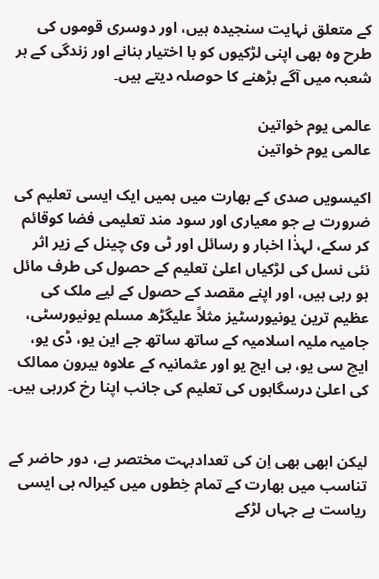کے متعلق نہایت سنجیدہ ہیں، اور دوسری قوموں کی طرح وہ بھی اپنی لڑکیوں کو با اختیار بنانے اور زندگی کے ہر شعبہ میں آگے بڑھنے کا حوصلہ دیتے ہیں۔

عالمی یوم خواتین
عالمی یوم خواتین

اکیسویں صدی کے بھارت میں ہمیں ایک ایسی تعلیم کی ضرورت ہے جو معیاری اور سود مند تعلیمی فضا کوقائم کر سکے، لہذٰا اخبار و رسائل اور ٹی وی چینل کے زیر اثر نئی نسل کی لڑکیاں اعلیٰ تعلیم کے حصول کی طرف مائل ہو رہی ہیں، اور اپنے مقصد کے حصول کے لیے ملک کی عظیم ترین یونیورسٹیز مثلاً علیگڑھ مسلم یونیورسٹی، جامیہ ملیہ اسلامیہ کے ساتھ ساتھ جے این یو، ڈی یو، ایچ سی یو، بی ایچ یو اور عثمانیہ کے علاوہ بیرون ممالک کی اعلیٰ درسگاہوں کی تعلیم کی جانب اپنا رخ کررہی ہیں۔


لیکن ابھی بھی اِن کی تعدادبہت مختصر ہے، دور حاضر کے تناسب میں بھارت کے تمام خِطوں میں کیرالہ ہی ایسی ریاست ہے جہاں لڑکے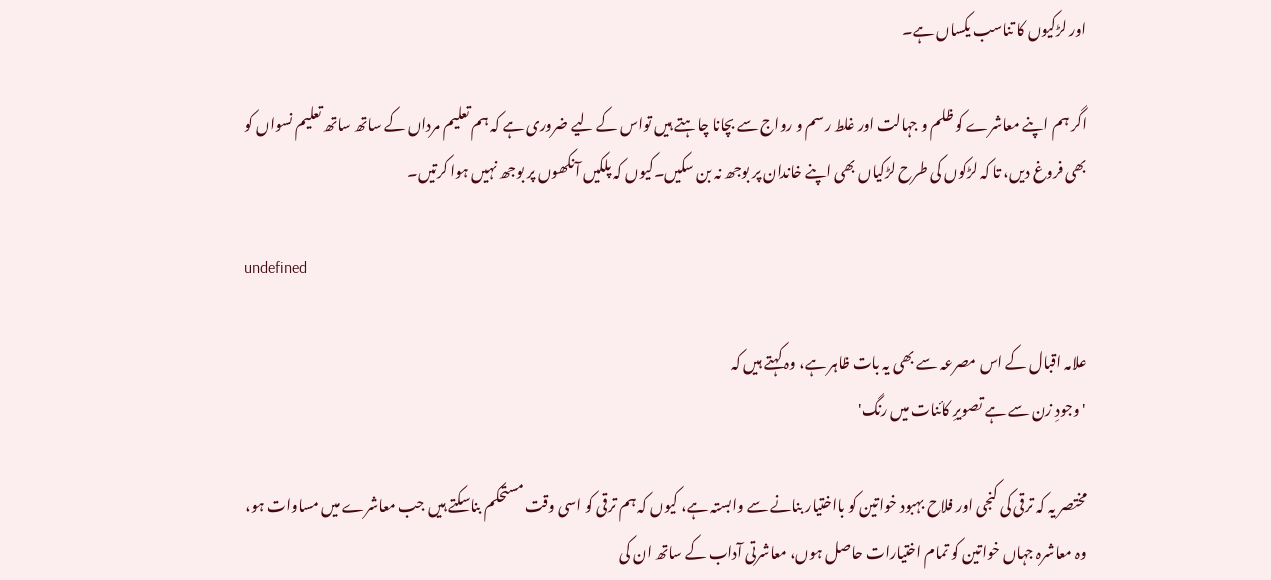اور لڑکیوں کا تناسب یکساں ہے۔

اگر ہم اپنے معاشرے کو ظلم و جہالت اور غلط رسم و رواج سے بچانا چاہتے ہیں تواس کے لیے ضروری ہے کہ ہم تعلیم مرداں کے ساتھ ساتھ تعلیم نسواں کو بھی فروغ دیں، تا کہ لڑکوں کی طرح لڑکیاں بھی اپنے خاندان پر بوجھ نہ بن سکیں۔کیوں کہ پلکیں آنکھوں پر بوجھ نہیں ہوا کرتیں۔

undefined

علامہ اقبال کے اس مصرعہ سے بھی یہ بات ظاہر ہے، وہ کہتے ہیں کہ
'وجودِ زن سے ہے تصویرِ کائنات میں رنگ'

مختصر یہ کہ ترقی کی کنجی اور فلاح بہبود خواتین کو بااختیار بنانے سے وابستہ ہے، کیوں کہ ہم ترقی کو اسی وقت مستحکم بناسکتے ہیں جب معاشرے میں مساوات ہو، وہ معاشرہ جہاں خواتین کو تمام اختیارات حاصل ہوں، معاشرتی آداب کے ساتھ ان کی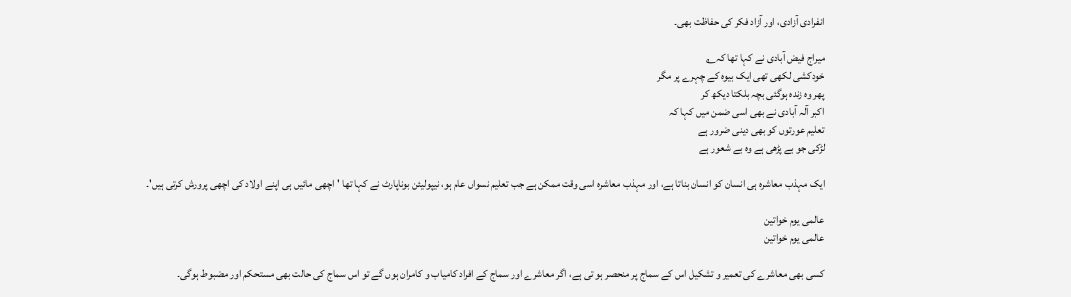انفرادی آزادی، اور آزاد فکر کی حفاظت بھی۔

میراج فیض آبادی نے کہا تھا کہ؎
خودکشی لکھی تھی ایک بیوہ کے چہرے پر مگر
پھر وہ زندہ ہوگئی بچہ بلکتا دیکھ کر
اکبر آلہ آبادی نے بھی اسی ضمن میں کہا کہ
تعلیم عورتوں کو بھی دینی ضرور ہے
لڑکی جو بے پڑھی ہے وہ بے شعور ہے

ایک مہذب معاشرہ ہی انسان کو انسان بناتا ہے، اور مہذب معاشرہ اسی وقت ممکن ہے جب تعلیم نسواں عام ہو، نیپولیئن بوناپارٹ نے کہا تھا 'اچھی مائیں ہی اپنے اولاد کی اچھی پرورش کرتی ہیں'۔

عالمی یوم خواتین
عالمی یوم خواتین

کسی بھی معاشرے کی تعمیر و تشکیل اس کے سماج پر منحصر ہو تی ہے، اگر معاشرے اور سماج کے افراد کامیاب و کامران ہوں گے تو اس سماج کی حالت بھی مستحکم اور مضبوط ہوگی۔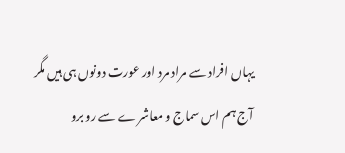یہاں افراد سے مراد مرد اور عورت دونوں ہی ہیں مگر آج ہم اس سماج و معاشر ے سے رو برو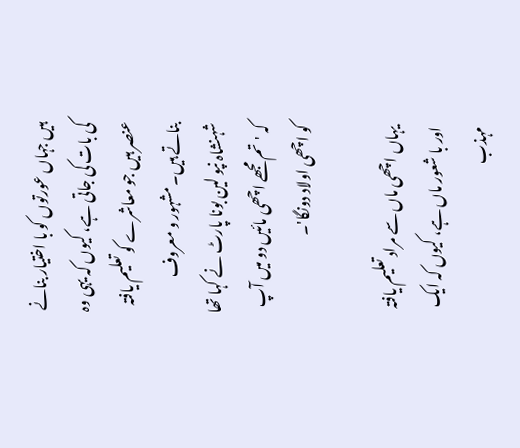ہیں جہاں عورتوں کو با اختیار بنانے کی بات کی جاتی ہے، کیوں کہ یہی وہ عنصر ہیں جو معاشرے کو تعلیم یافتہ بناتے ہیں۔ مشہور و معروف شہنشاہ نپو لین بونا پارٹ نے کہا تھا کہ 'تم مجھے اچھی مائیں دو میں آپ کو اچھی اولاد دونگا'۔

یہاں اچھی ماں سے مراد تعلیم یافتہ اور با شعور ماں ہے، کیوں کہ ایک مہذب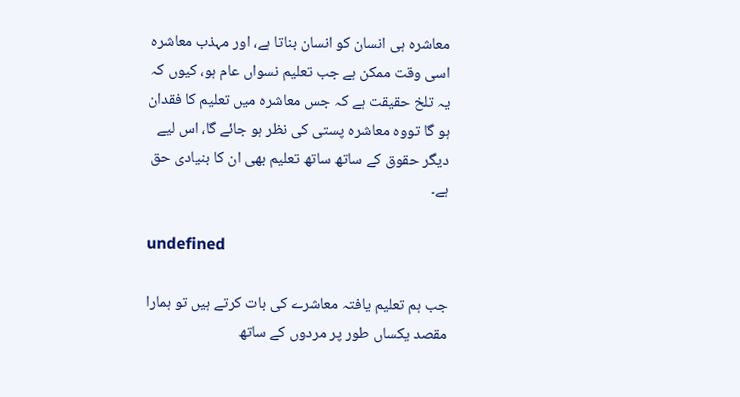معاشرہ ہی انسان کو انسان بناتا ہے، اور مہذب معاشرہ اسی وقت ممکن ہے جب تعلیم نسواں عام ہو، کیوں کہ یہ تلخ حقیقت ہے کہ جس معاشرہ میں تعلیم کا فقدان ہو گا تووہ معاشرہ پستی کی نظر ہو جائے گا، اس لیے دیگر حقوق کے ساتھ ساتھ تعلیم بھی ان کا بنیادی حق ہے۔

undefined

جب ہم تعلیم یافتہ معاشرے کی بات کرتے ہیں تو ہمارا مقصد یکساں طور پر مردوں کے ساتھ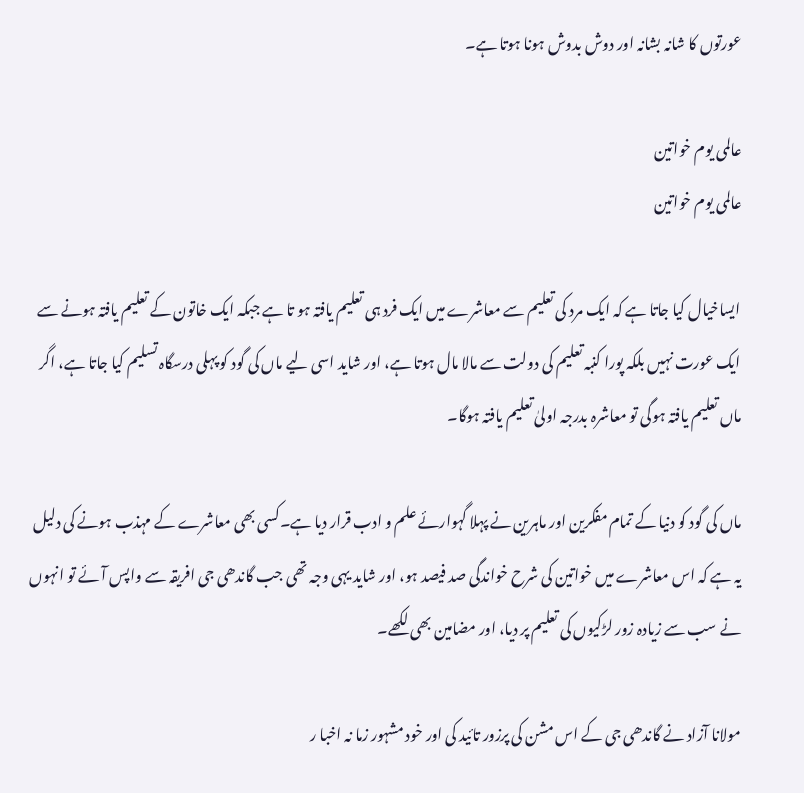عورتوں کا شانہ بشانہ اور دوش بدوش ہونا ہوتا ہے۔

عالمی یوم خواتین
عالمی یوم خواتین

ایساخیال کیا جاتا ہے کہ ایک مرد کی تعلیم سے معاشرے میں ایک فرد ہی تعلیم یافتہ ہو تا ہے جبکہ ایک خاتون کے تعلیم یافتہ ہونے سے ایک عورت نہیں بلکہ پورا کنبہ تعلیم کی دولت سے مالا مال ہوتا ہے، اور شاید اسی لیے ماں کی گود کو پہلی درسگاہ تسلیم کیا جاتا ہے، اگر ماں تعلیم یافتہ ہوگی تو معاشرہ بدرجہ اولیٰ تعلیم یافتہ ہوگا۔

ماں کی گود کو دنیا کے تمام مفکرین اور ماہرین نے پہلا گہوارئے علم و ادب قرار دیا ہے۔کسی بھی معاشرے کے مہذب ہونے کی دلیل یہ ہے کہ اس معاشرے میں خواتین کی شرح خواندگی صد فیصد ہو، اور شاید یہی وجہ تھی جب گاندھی جی افریقہ سے واپس آئے تو انہوں نے سب سے زیادہ زور لڑکیوں کی تعلیم پر دیا، اور مضامین بھی لکھے۔

مولانا آزاد نے گاندھی جی کے اس مشن کی پرزور تائید کی اور خود مشہور زما نہ اخبا ر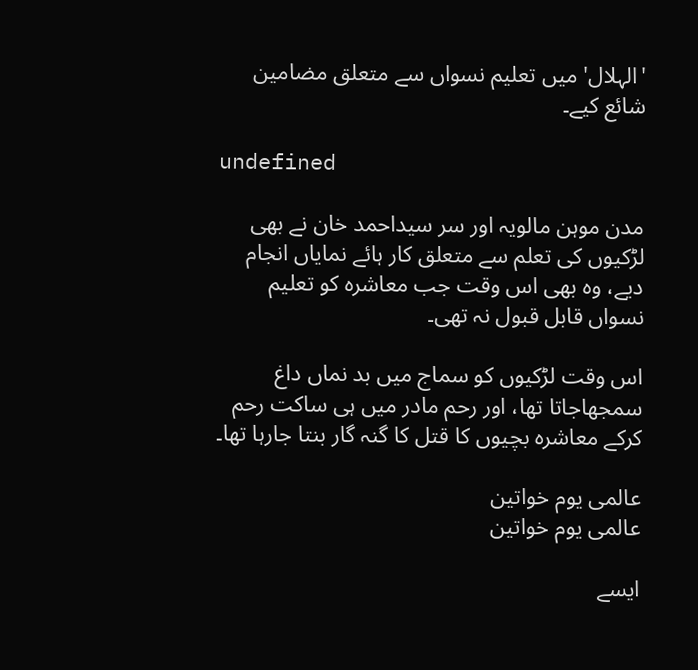'الہلال' میں تعلیم نسواں سے متعلق مضامین شائع کیے۔

undefined

مدن موہن مالویہ اور سر سیداحمد خان نے بھی لڑکیوں کی تعلم سے متعلق کار ہائے نمایاں انجام دیے، وہ بھی اس وقت جب معاشرہ کو تعلیم نسواں قابل قبول نہ تھی۔

اس وقت لڑکیوں کو سماج میں بد نماں داغ سمجھاجاتا تھا، اور رحم مادر میں ہی ساکت رحم کرکے معاشرہ بچیوں کا قتل کا گنہ گار بنتا جارہا تھا۔

عالمی یوم خواتین
عالمی یوم خواتین

ایسے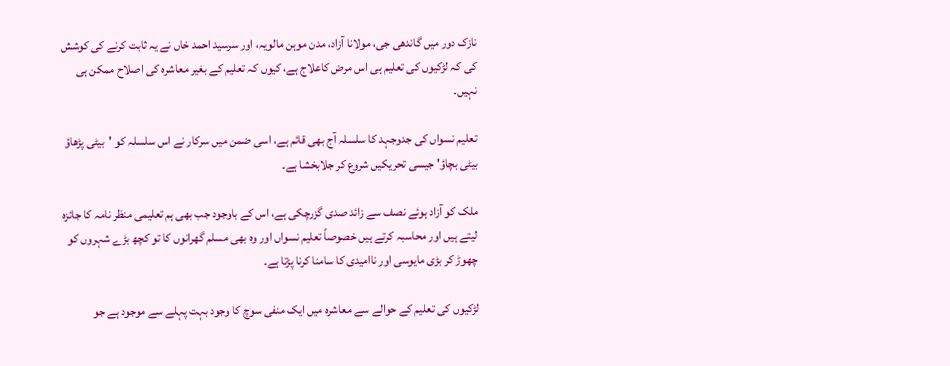نازک دور میں گاندھی جی، مولانا آزاد، مدن موہن مالویہ، اور سرسید احمد خاں نے یہ ثابت کرنے کی کوشش کی کہ لڑکیوں کی تعلیم ہی اس مرض کاعلاج ہے، کیوں کہ تعلیم کے بغیر معاشرہ کی اصلاح ممکن ہی نہیں۔

تعلیم نسواں کی جدوجہد کا سلسلہ آج بھی قائم ہے، اسی ضمن میں سرکار نے اس سلسلہ کو 'بیٹی پڑھاؤ بیٹی بچاؤ' جیسی تحریکیں شروع کر جلابخشا ہے۔

ملک کو آزاد ہوئے نصف سے زائد صدی گزرچکی ہے، اس کے باوجود جب بھی ہم تعلیمی منظر نامہ کا جائزہ لیتے ہیں اور محاسبہ کرتے ہیں خصوصاً تعلیم نسواں اور وہ بھی مسلم گھرانوں کا تو کچھ بڑے شہروں کو چھوڑ کر بڑی مایوسی اور ناامیدی کا سامنا کرنا پڑتا ہے۔

لڑکیوں کی تعلیم کے حوالے سے معاشرہ میں ایک منفی سوچ کا وجود بہت پہلے سے موجود ہے جو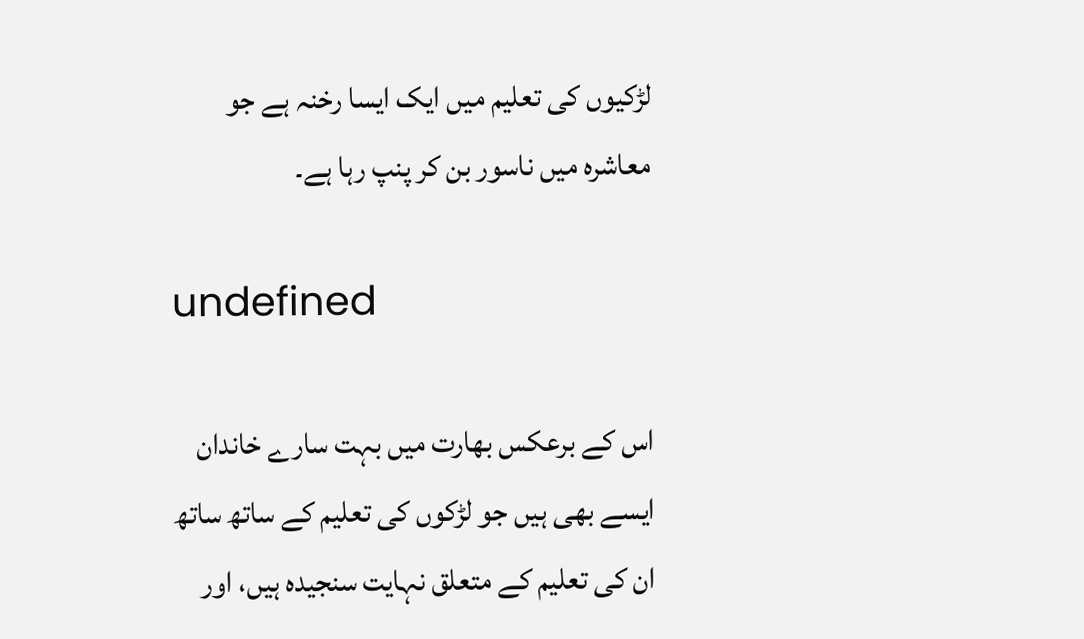لڑکیوں کی تعلیم میں ایک ایسا رخنہ ہے جو معاشرہ میں ناسور بن کر پنپ رہا ہے۔

undefined

اس کے برعکس بھارت میں بہت سارے خاندان ایسے بھی ہیں جو لڑکوں کی تعلیم کے ساتھ ساتھ ان کی تعلیم کے متعلق نہایت سنجیدہ ہیں، اور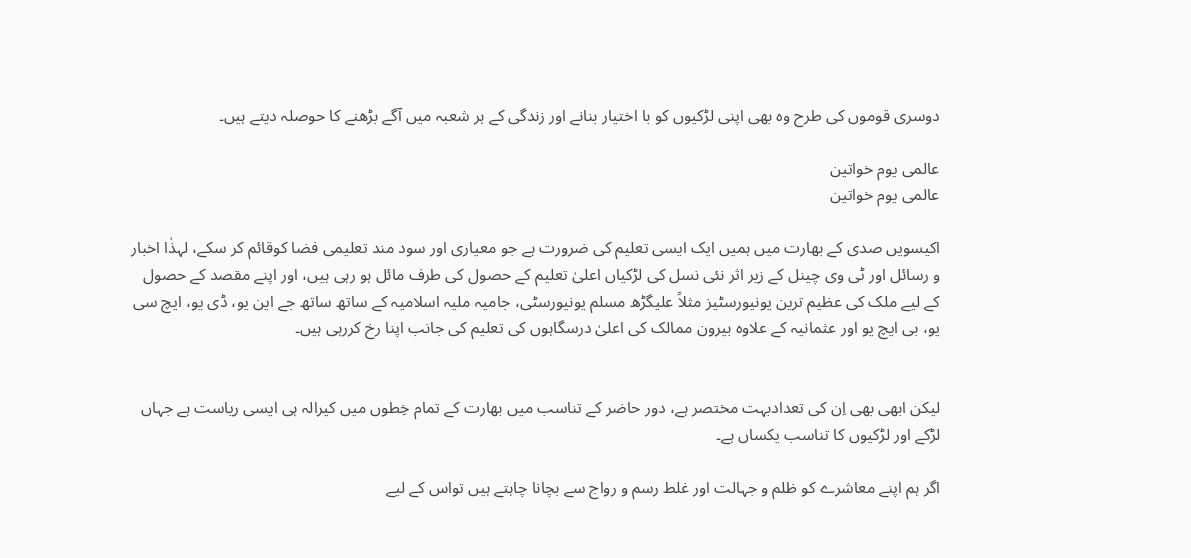دوسری قوموں کی طرح وہ بھی اپنی لڑکیوں کو با اختیار بنانے اور زندگی کے ہر شعبہ میں آگے بڑھنے کا حوصلہ دیتے ہیں۔

عالمی یوم خواتین
عالمی یوم خواتین

اکیسویں صدی کے بھارت میں ہمیں ایک ایسی تعلیم کی ضرورت ہے جو معیاری اور سود مند تعلیمی فضا کوقائم کر سکے، لہذٰا اخبار و رسائل اور ٹی وی چینل کے زیر اثر نئی نسل کی لڑکیاں اعلیٰ تعلیم کے حصول کی طرف مائل ہو رہی ہیں، اور اپنے مقصد کے حصول کے لیے ملک کی عظیم ترین یونیورسٹیز مثلاً علیگڑھ مسلم یونیورسٹی، جامیہ ملیہ اسلامیہ کے ساتھ ساتھ جے این یو، ڈی یو، ایچ سی یو، بی ایچ یو اور عثمانیہ کے علاوہ بیرون ممالک کی اعلیٰ درسگاہوں کی تعلیم کی جانب اپنا رخ کررہی ہیں۔


لیکن ابھی بھی اِن کی تعدادبہت مختصر ہے، دور حاضر کے تناسب میں بھارت کے تمام خِطوں میں کیرالہ ہی ایسی ریاست ہے جہاں لڑکے اور لڑکیوں کا تناسب یکساں ہے۔

اگر ہم اپنے معاشرے کو ظلم و جہالت اور غلط رسم و رواج سے بچانا چاہتے ہیں تواس کے لیے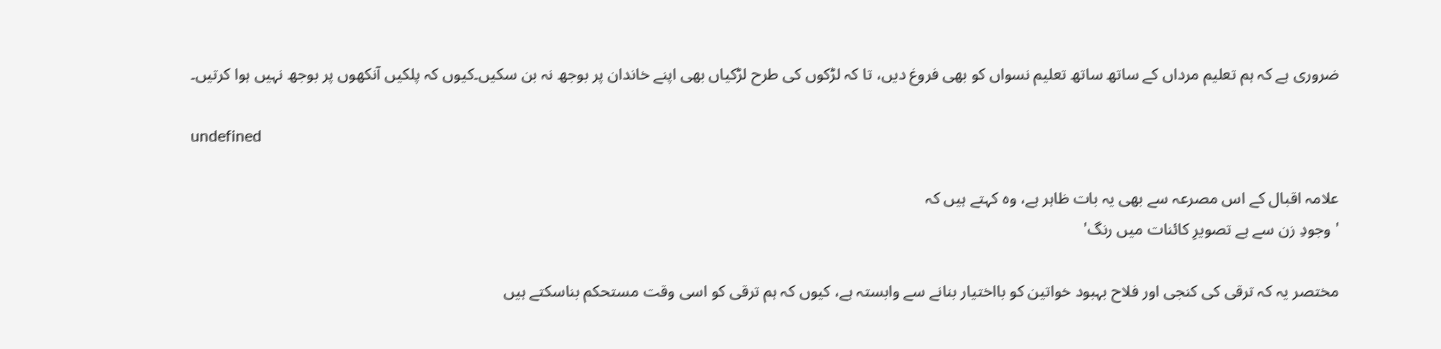ضروری ہے کہ ہم تعلیم مرداں کے ساتھ ساتھ تعلیم نسواں کو بھی فروغ دیں، تا کہ لڑکوں کی طرح لڑکیاں بھی اپنے خاندان پر بوجھ نہ بن سکیں۔کیوں کہ پلکیں آنکھوں پر بوجھ نہیں ہوا کرتیں۔

undefined

علامہ اقبال کے اس مصرعہ سے بھی یہ بات ظاہر ہے، وہ کہتے ہیں کہ
'وجودِ زن سے ہے تصویرِ کائنات میں رنگ'

مختصر یہ کہ ترقی کی کنجی اور فلاح بہبود خواتین کو بااختیار بنانے سے وابستہ ہے، کیوں کہ ہم ترقی کو اسی وقت مستحکم بناسکتے ہیں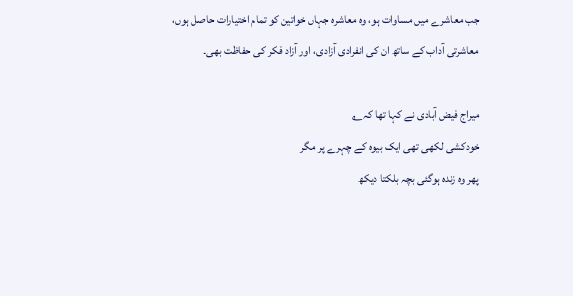جب معاشرے میں مساوات ہو، وہ معاشرہ جہاں خواتین کو تمام اختیارات حاصل ہوں، معاشرتی آداب کے ساتھ ان کی انفرادی آزادی، اور آزاد فکر کی حفاظت بھی۔

میراج فیض آبادی نے کہا تھا کہ؎
خودکشی لکھی تھی ایک بیوہ کے چہرے پر مگر
پھر وہ زندہ ہوگئی بچہ بلکتا دیکھ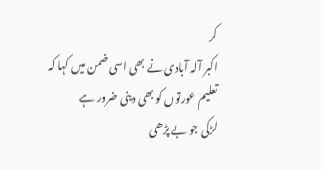کر
اکبر آلہ آبادی نے بھی اسی ضمن میں کہا کہ
تعلیم عورتوں کو بھی دینی ضرور ہے
لڑکی جو بے پڑھی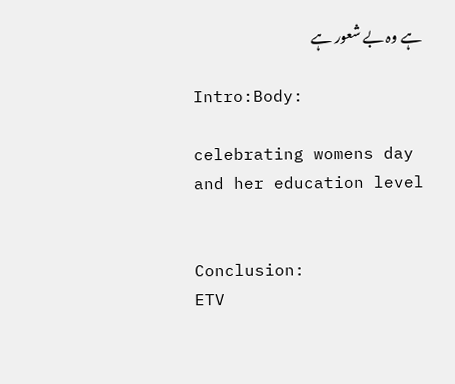ہے وہ بے شعور ہے

Intro:Body:

celebrating womens day and her education level


Conclusion:
ETV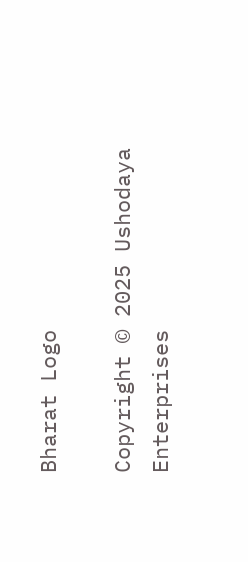Bharat Logo

Copyright © 2025 Ushodaya Enterprises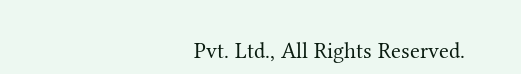Pvt. Ltd., All Rights Reserved.